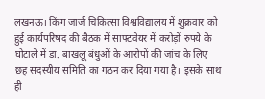लखनऊ। किंग जार्ज चिकित्सा विश्वविद्यालय में शुक्रवार को हुई कार्यपरिषद की बैठक में साफ्टवेयर में करोड़ों रुपये के घोटाले में डा. बाखलू बंधुओं के आरोपों की जांच के लिए छह सदस्यीय समिति का गठन कर दिया गया है। इसके साथ ही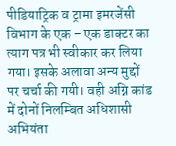पीडियाट्रिक व ट्रामा इमरजेंसी विभाग के एक – एक डाक्टर का त्याग पत्र भी स्वीकार कर लिया गया। इसके अलावा अन्य मुद्दों पर चर्चा की गयी। वही अग्नि कांड में दोनों निलम्बित अधिशासी अभियंता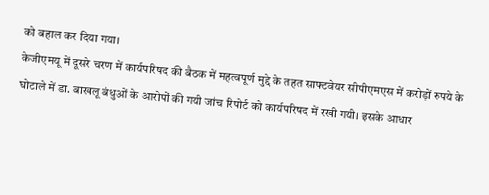को बहाल कर दिया गया।
केजीएमयू में दूसरे चरण में कार्यपरिषद की बैठक में महत्वपूर्ण मुद्दे के तहत साफ्टवेयर सीपीएमएस में करोड़ों रुपये के घोटाले में डा. बाखलू बंधुओं के आरोपों की गयी जांच रिपोर्ट को कार्यपरिषद में रखी गयी। इसके आधार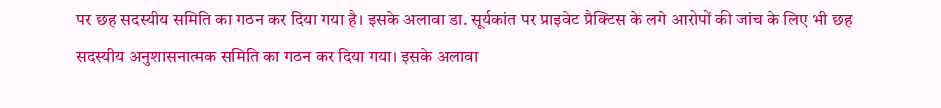पर छह सदस्यीय समिति का गठन कर दिया गया है। इसके अलावा डा. सूर्यकांत पर प्राइवेट प्रैक्टिस के लगे आरोपों की जांच के लिए भी छह सदस्यीय अनुशासनात्मक समिति का गठन कर दिया गया। इसके अलावा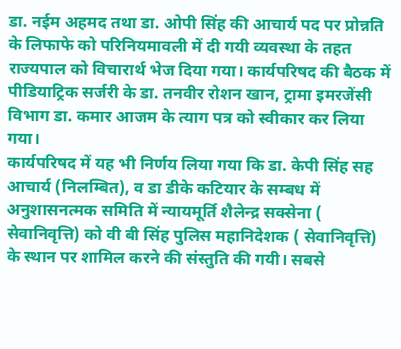डा. नईम अहमद तथा डा. ओपी सिंह की आचार्य पद पर प्रोन्नति के लिफाफे को परिनियमावली में दी गयी व्यवस्था के तहत राज्यपाल को विचारार्थ भेज दिया गया। कार्यपरिषद की बैठक में पीडियाट्रिक सर्जरी के डा. तनवीर रोशन खान, ट्रामा इमरजेंसी विभाग डा. कमार आजम के त्याग पत्र को स्वीकार कर लिया गया।
कार्यपरिषद में यह भी निर्णय लिया गया कि डा. केपी सिंह सह आचार्य (निलम्बित), व डा डीके कटियार के सम्बध में अनुशासनत्मक समिति में न्यायमूर्ति शैलेन्द्र सक्सेना ( सेवानिवृत्ति) को वी बी सिंह पुलिस महानिदेशक ( सेवानिवृत्ति) के स्थान पर शामिल करने की संस्तुति की गयी। सबसे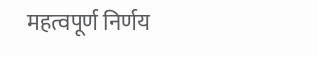महत्वपूर्ण निर्णय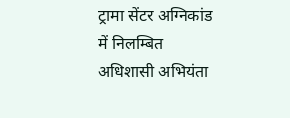ट्रामा सेंटर अग्निकांड में निलम्बित अधिशासी अभियंता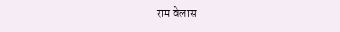राम वेलास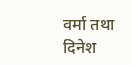वर्मा तथा दिनेश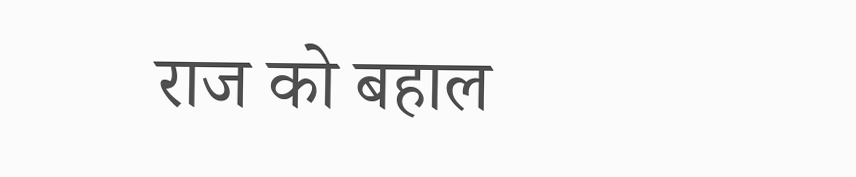राज को बहाल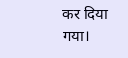कर दिया गया।